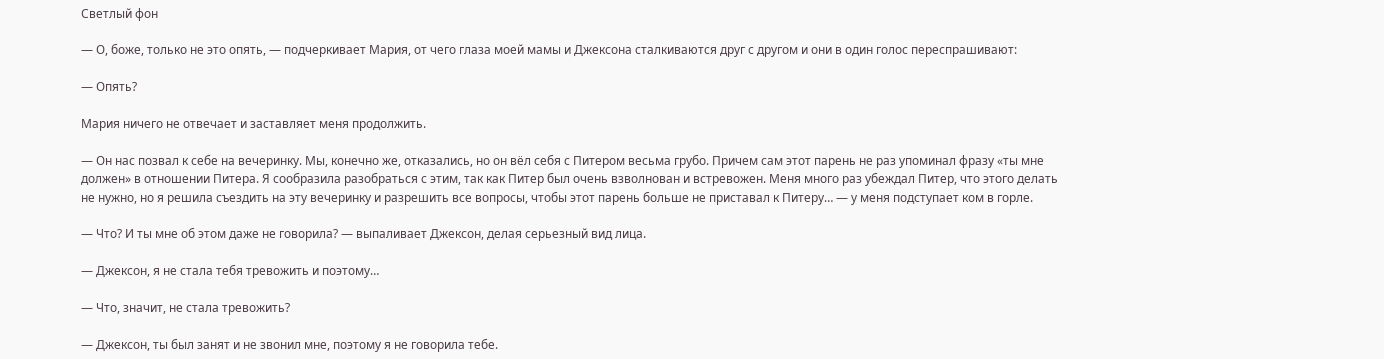Светлый фон

— О, боже, только не это опять, — подчеркивает Мария, от чего глаза моей мамы и Джексона сталкиваются друг с другом и они в один голос переспрашивают:

— Опять?

Мария ничего не отвечает и заставляет меня продолжить.

— Он нас позвал к себе на вечеринку. Мы, конечно же, отказались, но он вёл себя с Питером весьма грубо. Причем сам этот парень не раз упоминал фразу «ты мне должен» в отношении Питера. Я сообразила разобраться с этим, так как Питер был очень взволнован и встревожен. Меня много раз убеждал Питер, что этого делать не нужно, но я решила съездить на эту вечеринку и разрешить все вопросы, чтобы этот парень больше не приставал к Питеру… — у меня подступает ком в горле.

— Что? И ты мне об этом даже не говорила? — выпаливает Джексон, делая серьезный вид лица.

— Джексон, я не стала тебя тревожить и поэтому…

— Что, значит, не стала тревожить?

— Джексон, ты был занят и не звонил мне, поэтому я не говорила тебе.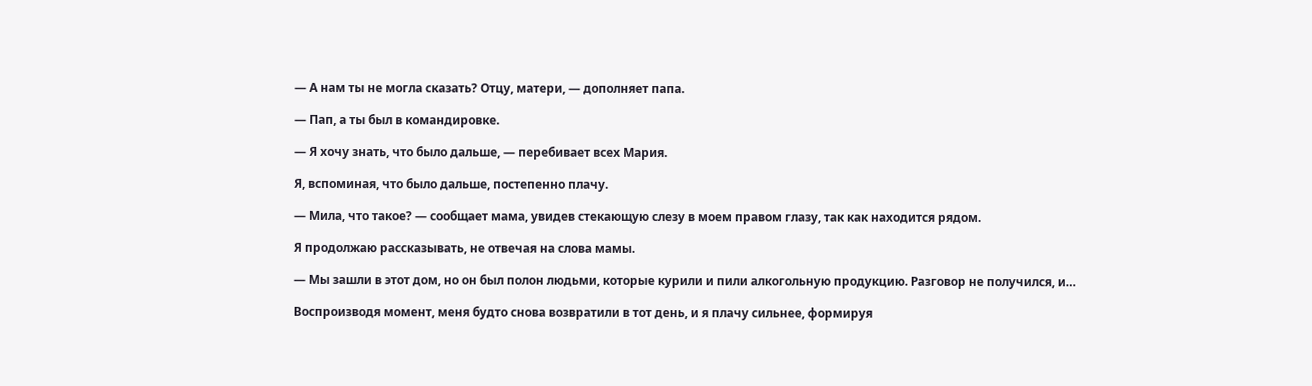— А нам ты не могла сказать? Отцу, матери, — дополняет папа.

— Пап, а ты был в командировке.

— Я хочу знать, что было дальше, — перебивает всех Мария.

Я, вспоминая, что было дальше, постепенно плачу.

— Мила, что такое? — сообщает мама, увидев стекающую слезу в моем правом глазу, так как находится рядом.

Я продолжаю рассказывать, не отвечая на слова мамы.

— Мы зашли в этот дом, но он был полон людьми, которые курили и пили алкогольную продукцию. Разговор не получился, и…

Воспроизводя момент, меня будто снова возвратили в тот день, и я плачу сильнее, формируя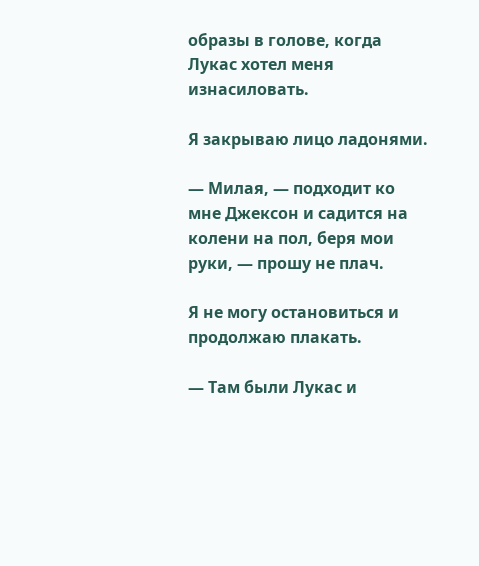образы в голове, когда Лукас хотел меня изнасиловать.

Я закрываю лицо ладонями.

— Милая, — подходит ко мне Джексон и садится на колени на пол, беря мои руки, — прошу не плач.

Я не могу остановиться и продолжаю плакать.

— Там были Лукас и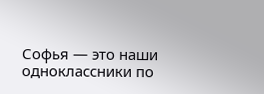Софья — это наши одноклассники по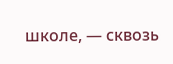школе, — сквозь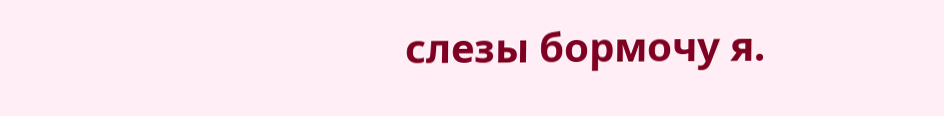слезы бормочу я.